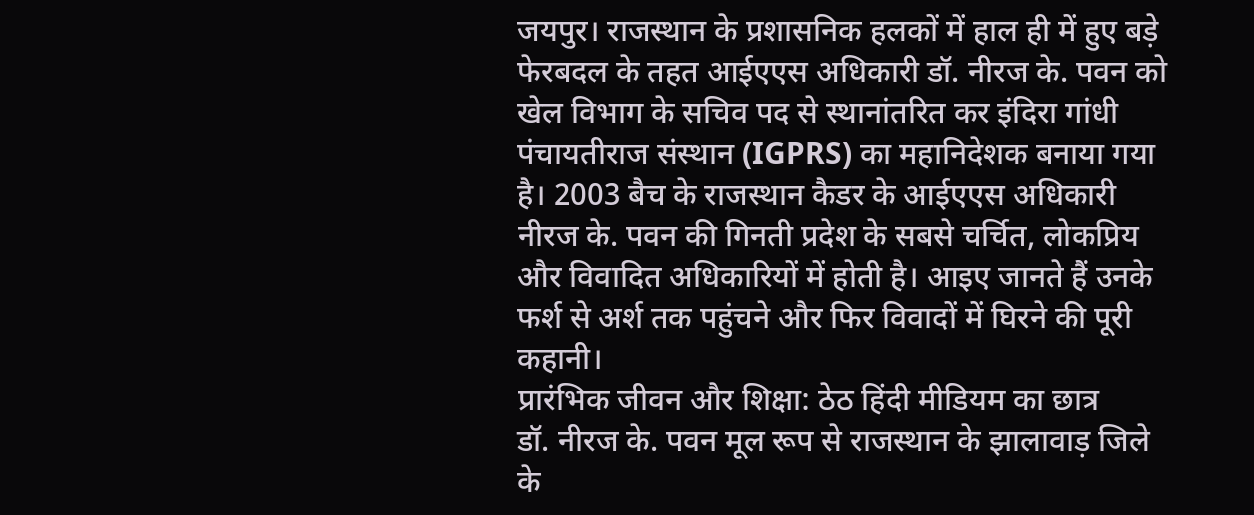जयपुर। राजस्थान के प्रशासनिक हलकों में हाल ही में हुए बड़े फेरबदल के तहत आईएएस अधिकारी डॉ. नीरज के. पवन को खेल विभाग के सचिव पद से स्थानांतरित कर इंदिरा गांधी पंचायतीराज संस्थान (IGPRS) का महानिदेशक बनाया गया है। 2003 बैच के राजस्थान कैडर के आईएएस अधिकारी नीरज के. पवन की गिनती प्रदेश के सबसे चर्चित, लोकप्रिय और विवादित अधिकारियों में होती है। आइए जानते हैं उनके फर्श से अर्श तक पहुंचने और फिर विवादों में घिरने की पूरी कहानी।
प्रारंभिक जीवन और शिक्षा: ठेठ हिंदी मीडियम का छात्र
डॉ. नीरज के. पवन मूल रूप से राजस्थान के झालावाड़ जिले के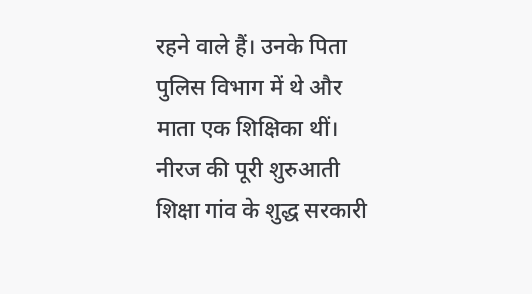रहने वाले हैं। उनके पिता पुलिस विभाग में थे और माता एक शिक्षिका थीं। नीरज की पूरी शुरुआती शिक्षा गांव के शुद्ध सरकारी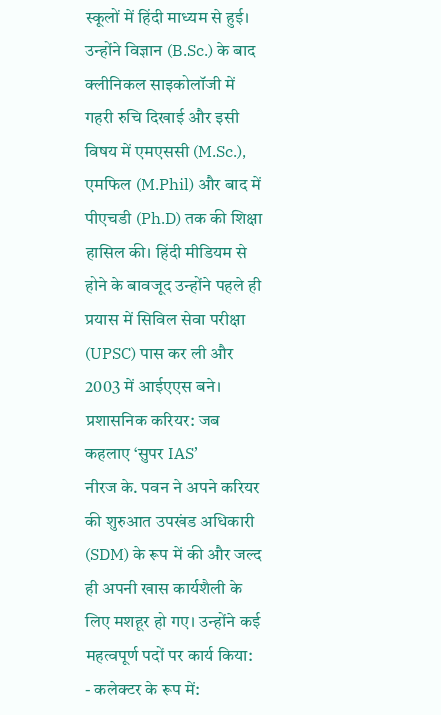स्कूलों में हिंदी माध्यम से हुई। उन्होंने विज्ञान (B.Sc.) के बाद क्लीनिकल साइकोलॉजी में गहरी रुचि दिखाई और इसी विषय में एमएससी (M.Sc.), एमफिल (M.Phil) और बाद में पीएचडी (Ph.D) तक की शिक्षा हासिल की। हिंदी मीडियम से होने के बावजूद उन्होंने पहले ही प्रयास में सिविल सेवा परीक्षा (UPSC) पास कर ली और 2003 में आईएएस बने।
प्रशासनिक करियर: जब कहलाए ‘सुपर IAS’
नीरज के. पवन ने अपने करियर की शुरुआत उपखंड अधिकारी (SDM) के रूप में की और जल्द ही अपनी खास कार्यशैली के लिए मशहूर हो गए। उन्होंने कई महत्वपूर्ण पदों पर कार्य किया:
- कलेक्टर के रूप में: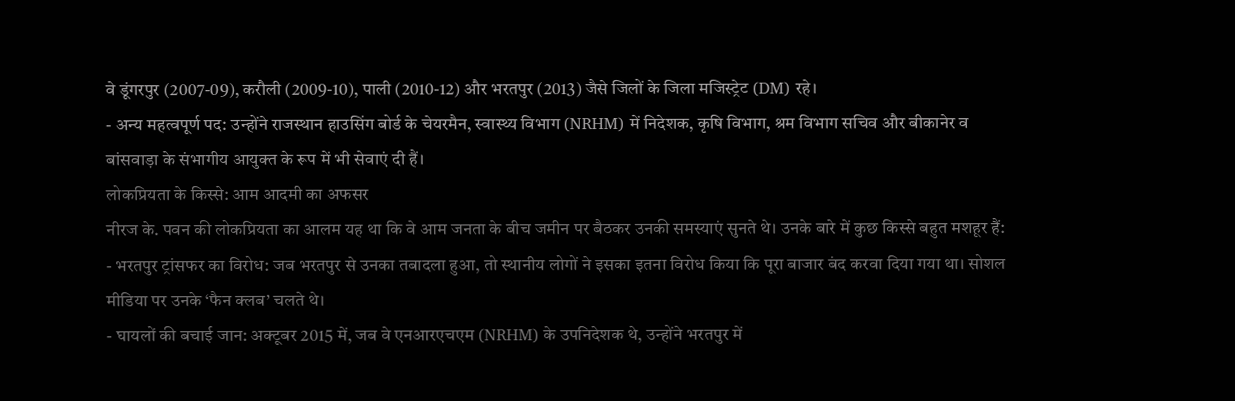वे डूंगरपुर (2007-09), करौली (2009-10), पाली (2010-12) और भरतपुर (2013) जैसे जिलों के जिला मजिस्ट्रेट (DM) रहे।
- अन्य महत्वपूर्ण पद: उन्होंने राजस्थान हाउसिंग बोर्ड के चेयरमैन, स्वास्थ्य विभाग (NRHM) में निदेशक, कृषि विभाग, श्रम विभाग सचिव और बीकानेर व बांसवाड़ा के संभागीय आयुक्त के रूप में भी सेवाएं दी हैं।
लोकप्रियता के किस्से: आम आदमी का अफसर
नीरज के. पवन की लोकप्रियता का आलम यह था कि वे आम जनता के बीच जमीन पर बैठकर उनकी समस्याएं सुनते थे। उनके बारे में कुछ किस्से बहुत मशहूर हैं:
- भरतपुर ट्रांसफर का विरोध: जब भरतपुर से उनका तबादला हुआ, तो स्थानीय लोगों ने इसका इतना विरोध किया कि पूरा बाजार बंद करवा दिया गया था। सोशल मीडिया पर उनके ‘फैन क्लब’ चलते थे।
- घायलों की बचाई जान: अक्टूबर 2015 में, जब वे एनआरएचएम (NRHM) के उपनिदेशक थे, उन्होंने भरतपुर में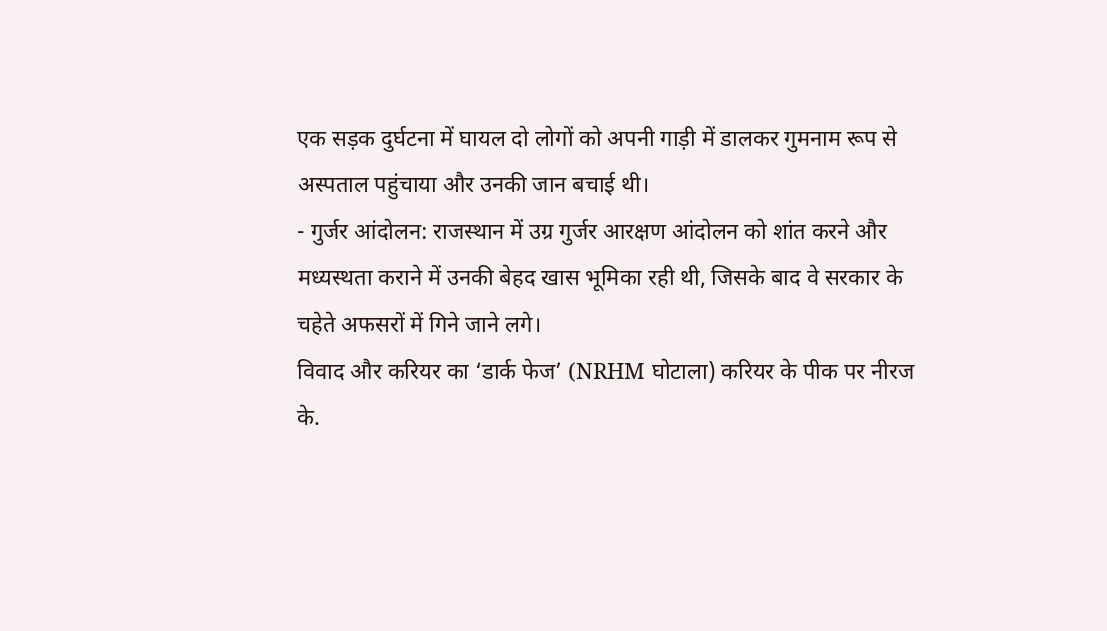एक सड़क दुर्घटना में घायल दो लोगों को अपनी गाड़ी में डालकर गुमनाम रूप से अस्पताल पहुंचाया और उनकी जान बचाई थी।
- गुर्जर आंदोलन: राजस्थान में उग्र गुर्जर आरक्षण आंदोलन को शांत करने और मध्यस्थता कराने में उनकी बेहद खास भूमिका रही थी, जिसके बाद वे सरकार के चहेते अफसरों में गिने जाने लगे।
विवाद और करियर का ‘डार्क फेज’ (NRHM घोटाला) करियर के पीक पर नीरज के.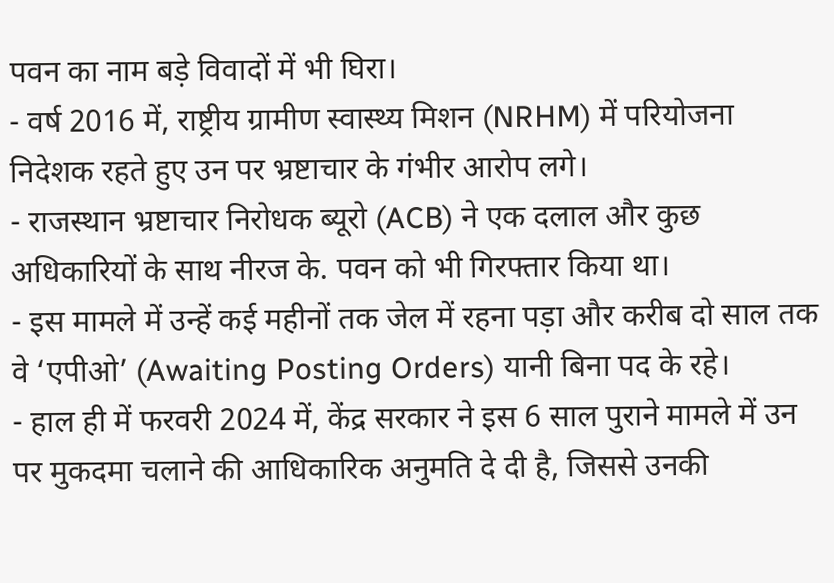पवन का नाम बड़े विवादों में भी घिरा।
- वर्ष 2016 में, राष्ट्रीय ग्रामीण स्वास्थ्य मिशन (NRHM) में परियोजना निदेशक रहते हुए उन पर भ्रष्टाचार के गंभीर आरोप लगे।
- राजस्थान भ्रष्टाचार निरोधक ब्यूरो (ACB) ने एक दलाल और कुछ अधिकारियों के साथ नीरज के. पवन को भी गिरफ्तार किया था।
- इस मामले में उन्हें कई महीनों तक जेल में रहना पड़ा और करीब दो साल तक वे ‘एपीओ’ (Awaiting Posting Orders) यानी बिना पद के रहे।
- हाल ही में फरवरी 2024 में, केंद्र सरकार ने इस 6 साल पुराने मामले में उन पर मुकदमा चलाने की आधिकारिक अनुमति दे दी है, जिससे उनकी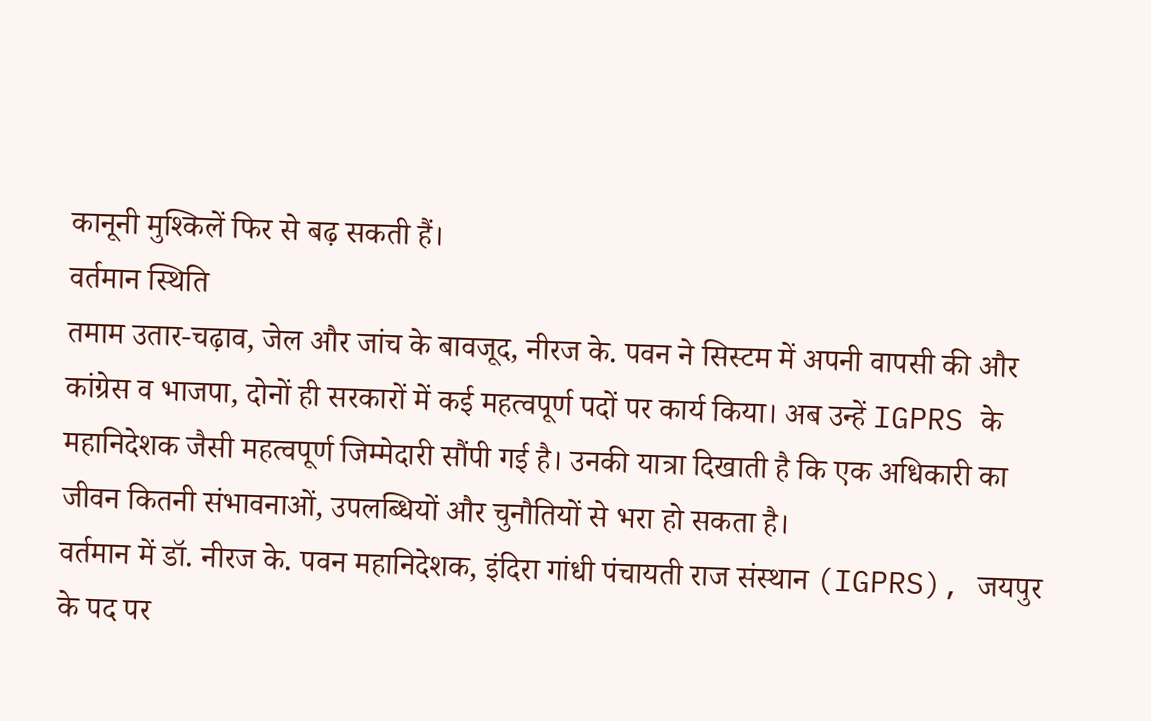कानूनी मुश्किलें फिर से बढ़ सकती हैं।
वर्तमान स्थिति
तमाम उतार-चढ़ाव, जेल और जांच के बावजूद, नीरज के. पवन ने सिस्टम में अपनी वापसी की और कांग्रेस व भाजपा, दोनों ही सरकारों में कई महत्वपूर्ण पदों पर कार्य किया। अब उन्हें IGPRS के महानिदेशक जैसी महत्वपूर्ण जिम्मेदारी सौंपी गई है। उनकी यात्रा दिखाती है कि एक अधिकारी का जीवन कितनी संभावनाओं, उपलब्धियों और चुनौतियों से भरा हो सकता है।
वर्तमान में डॉ. नीरज के. पवन महानिदेशक, इंदिरा गांधी पंचायती राज संस्थान (IGPRS), जयपुर के पद पर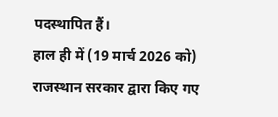पदस्थापित हैं।
हाल ही में (19 मार्च 2026 को) राजस्थान सरकार द्वारा किए गए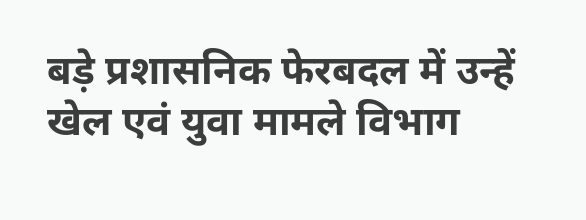बड़े प्रशासनिक फेरबदल में उन्हें खेल एवं युवा मामले विभाग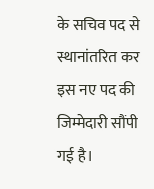के सचिव पद से स्थानांतरित कर इस नए पद की जिम्मेदारी सौंपी गई है।